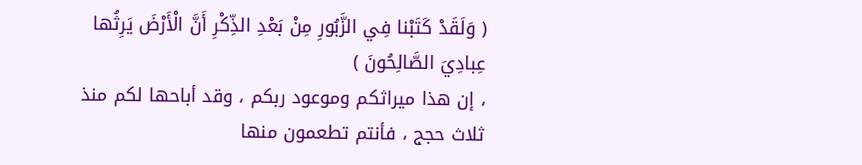( وَلَقَدْ كَتَبْنا فِي الزَّبُورِ مِنْ بَعْدِ الذِّكْرِ أَنَّ الْأَرْضَ يَرِثُها عِبادِيَ الصَّالِحُونَ )
، إن هذا ميراثكم وموعود ربكم ، وقد أباحها لكم منذ ثلاث حجج ، فأنتم تطعمون منها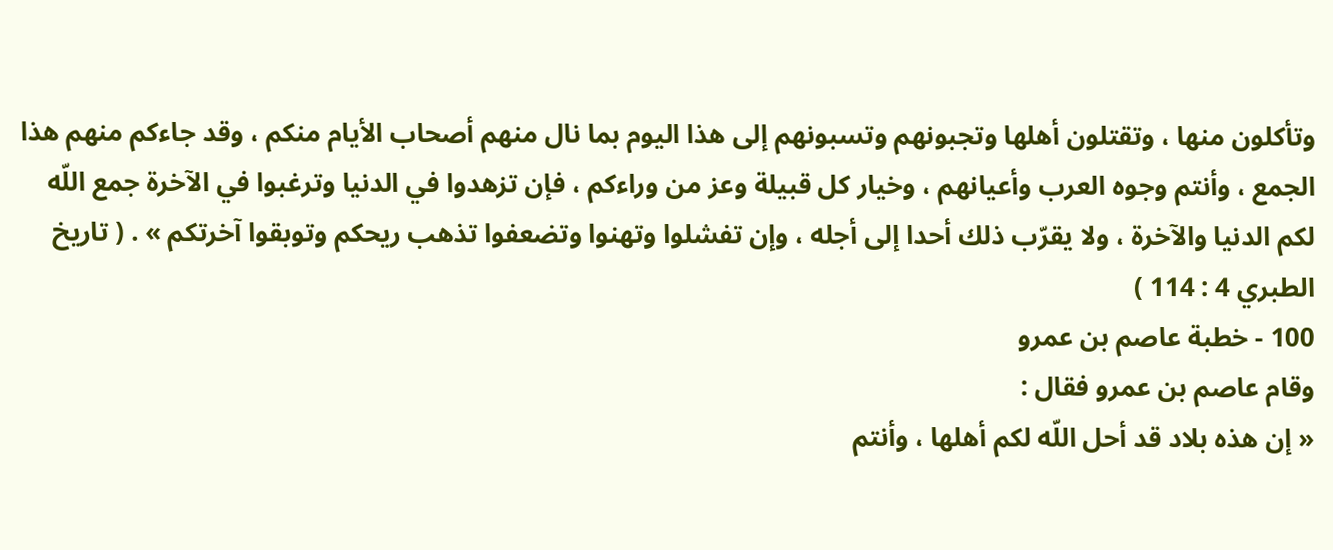وتأكلون منها ، وتقتلون أهلها وتجبونهم وتسبونهم إلى هذا اليوم بما نال منهم أصحاب الأيام منكم ، وقد جاءكم منهم هذا الجمع ، وأنتم وجوه العرب وأعيانهم ، وخيار كل قبيلة وعز من وراءكم ، فإن تزهدوا في الدنيا وترغبوا في الآخرة جمع اللّه لكم الدنيا والآخرة ، ولا يقرّب ذلك أحدا إلى أجله ، وإن تفشلوا وتهنوا وتضعفوا تذهب ريحكم وتوبقوا آخرتكم » . ( تاريخ الطبري 4 : 114 )
100 - خطبة عاصم بن عمرو
وقام عاصم بن عمرو فقال :
« إن هذه بلاد قد أحل اللّه لكم أهلها ، وأنتم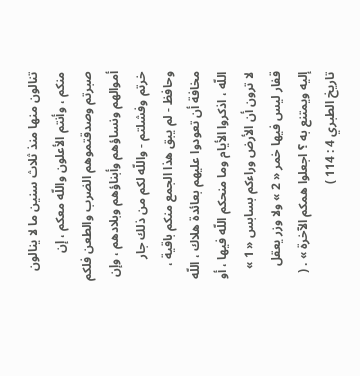تنالون منها منذ ثلاث سنين ما لا ينالون منكم ، وأنتم الأعلون واللّه معكم ، إن صبرتم وصدقتموهم الضرب والطعن فلكم أموالهم ونساؤهم وأبناؤهم وبلادهم ، وإن خرتم وفشلتم - واللّه لكم من ذلك جار وحافظ - لم يبق هذا الجمع منكم باقية ، مخافة أن تعودوا عليهم بعائدة هلاك ، اللّه اللّه ، اذكروا الأيام وما منحكم اللّه فيها ، أو لا ترون أن الأرض وراءكم بسابس « 1 » قفار ليس فيها خمر « 2 » ولا وزر يعقل إليه ويمتنع به ؟ اجعلوا همكم الآخرة » . ( تاريخ الطبري 4 : 114 )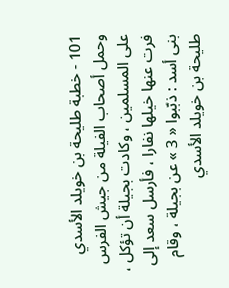101 - خطبة طليحة بن خويلد الأسدي
وحمل أصحاب الفيلة من جيش الفرس على المسلمين ، وكادت بجيلة أن تؤكل ، فرت عنها خيلها نفارا ، فأرسل سعد إلى بنى أسد : ذبّبوا « 3 » عن بجيلة ، وقام طليحة بن خويلد الأسدي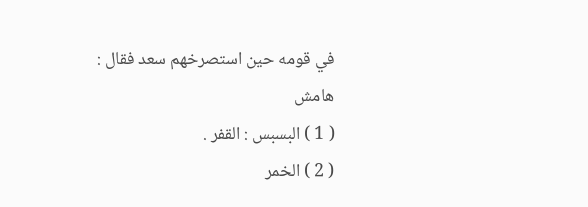في قومه حين استصرخهم سعد فقال :
هامش
( 1 ) البسبس : القفر .
( 2 ) الخمر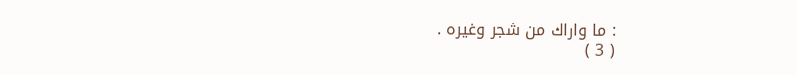: ما واراك من شجر وغيره .
( 3 )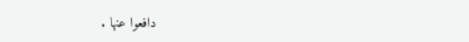دافعوا عنها .